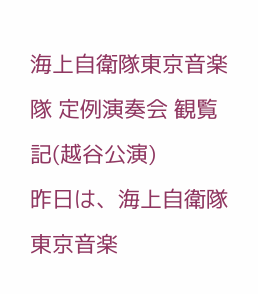海上自衛隊東京音楽隊 定例演奏会 観覧記(越谷公演)
昨日は、海上自衛隊東京音楽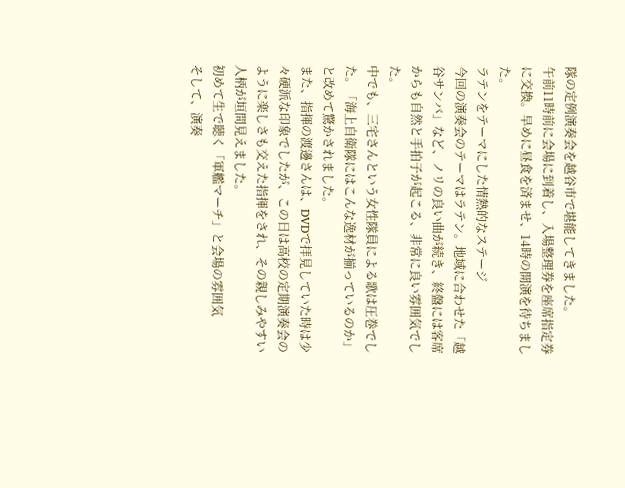隊の定例演奏会を越谷市で堪能してきました。
午前11時前に会場に到着し、入場整理券を座席指定券に交換。早めに昼食を済ませ、14時の開演を待ちました。
ラテンをテーマにした情熱的なステージ
今回の演奏会のテーマはラテン。地域に合わせた「越谷サンバ」など、ノリの良い曲が続き、終盤には客席からも自然と手拍子が起こる、非常に良い雰囲気でした。
中でも、三宅さんという女性隊員による歌は圧巻でした。「海上自衛隊にはこんな逸材が揃っているのか」と改めて驚かされました。
また、指揮の渡邊さんは、DVDで拝見していた時は少々硬派な印象でしたが、この日は高校の定期演奏会のように楽しさも交えた指揮をされ、その親しみやすい人柄が垣間見えました。
初めて生で聴く「軍艦マーチ」と会場の雰囲気
そして、演奏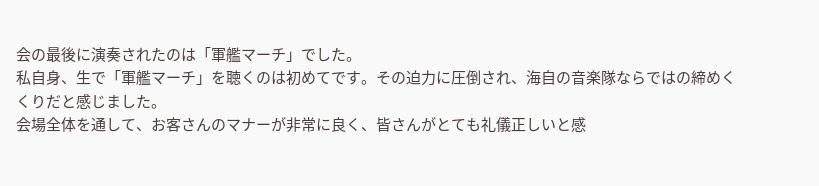会の最後に演奏されたのは「軍艦マーチ」でした。
私自身、生で「軍艦マーチ」を聴くのは初めてです。その迫力に圧倒され、海自の音楽隊ならではの締めくくりだと感じました。
会場全体を通して、お客さんのマナーが非常に良く、皆さんがとても礼儀正しいと感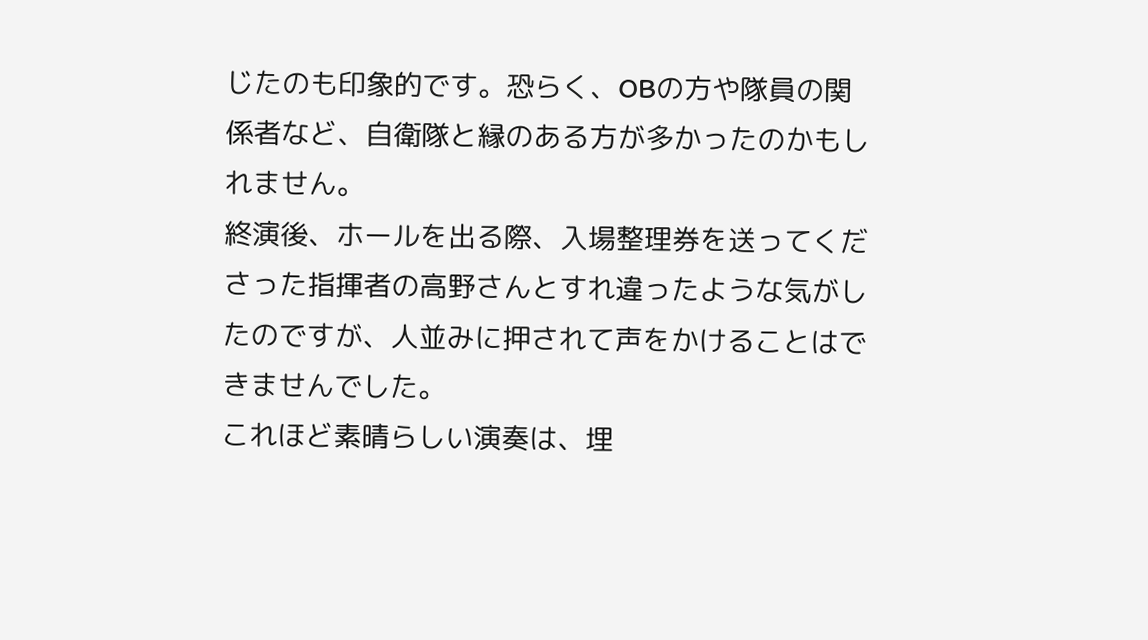じたのも印象的です。恐らく、OBの方や隊員の関係者など、自衛隊と縁のある方が多かったのかもしれません。
終演後、ホールを出る際、入場整理券を送ってくださった指揮者の高野さんとすれ違ったような気がしたのですが、人並みに押されて声をかけることはできませんでした。
これほど素晴らしい演奏は、埋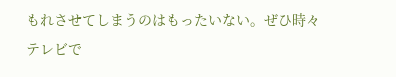もれさせてしまうのはもったいない。ぜひ時々テレビで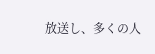放送し、多くの人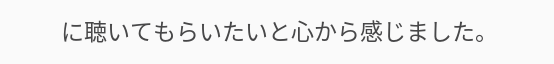に聴いてもらいたいと心から感じました。